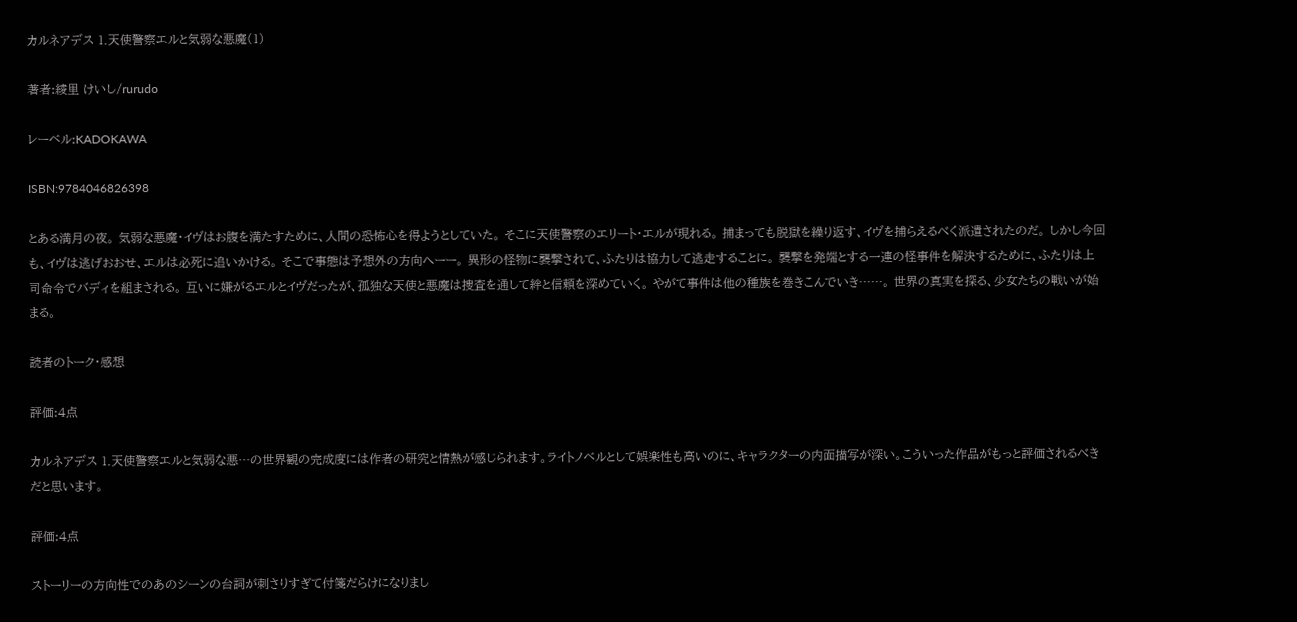カルネアデス 1.天使警察エルと気弱な悪魔(1)

著者:綾里 けいし/rurudo

レーベル:KADOKAWA

ISBN:9784046826398

とある満月の夜。 気弱な悪魔・イヴはお腹を満たすために、人間の恐怖心を得ようとしていた。 そこに天使警察のエリート・エルが現れる。 捕まっても脱獄を繰り返す、イヴを捕らえるべく派遣されたのだ。 しかし今回も、イヴは逃げおおせ、エルは必死に追いかける。 そこで事態は予想外の方向へーー。 異形の怪物に襲撃されて、ふたりは協力して逃走することに。 襲撃を発端とする一連の怪事件を解決するために、ふたりは上司命令でバディを組まされる。 互いに嫌がるエルとイヴだったが、孤独な天使と悪魔は捜査を通して絆と信頼を深めていく。 やがて事件は他の種族を巻きこんでいき……。 世界の真実を探る、少女たちの戦いが始まる。

読者のトーク・感想

評価:4点

カルネアデス 1.天使警察エルと気弱な悪…の世界観の完成度には作者の研究と情熱が感じられます。ライトノベルとして娯楽性も高いのに、キャラクターの内面描写が深い。こういった作品がもっと評価されるべきだと思います。

評価:4点

ストーリーの方向性でのあのシーンの台詞が刺さりすぎて付箋だらけになりまし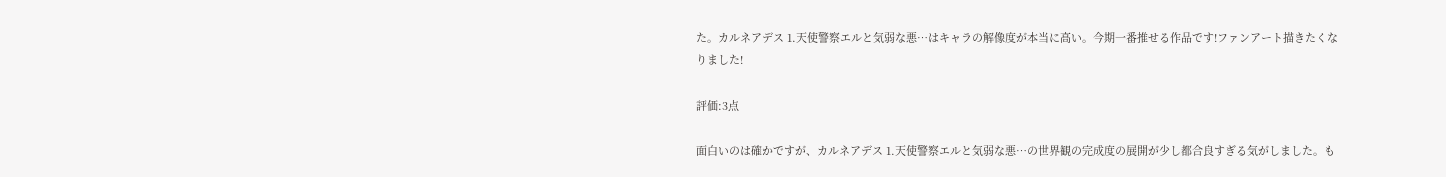た。カルネアデス 1.天使警察エルと気弱な悪…はキャラの解像度が本当に高い。今期一番推せる作品です!ファンアート描きたくなりました!

評価:3点

面白いのは確かですが、カルネアデス 1.天使警察エルと気弱な悪…の世界観の完成度の展開が少し都合良すぎる気がしました。も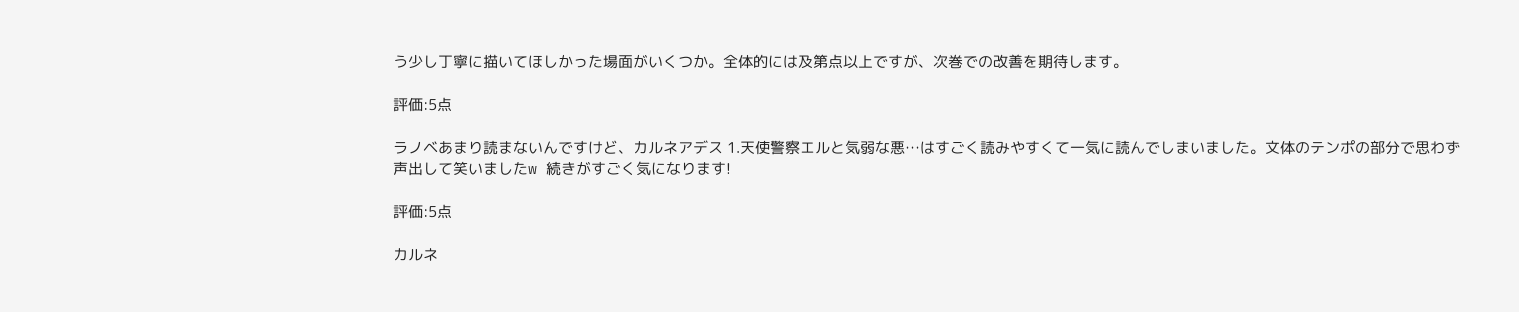う少し丁寧に描いてほしかった場面がいくつか。全体的には及第点以上ですが、次巻での改善を期待します。

評価:5点

ラノベあまり読まないんですけど、カルネアデス 1.天使警察エルと気弱な悪…はすごく読みやすくて一気に読んでしまいました。文体のテンポの部分で思わず声出して笑いましたw 続きがすごく気になります!

評価:5点

カルネ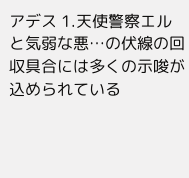アデス 1.天使警察エルと気弱な悪…の伏線の回収具合には多くの示唆が込められている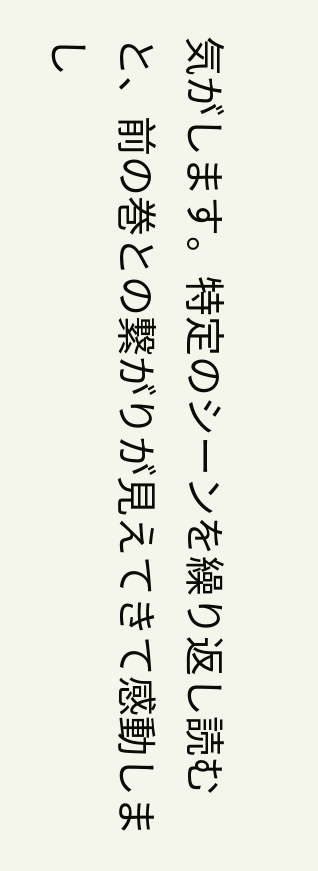気がします。特定のシーンを繰り返し読むと、前の巻との繋がりが見えてきて感動しまし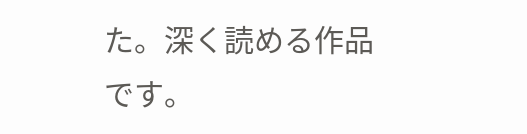た。深く読める作品です。